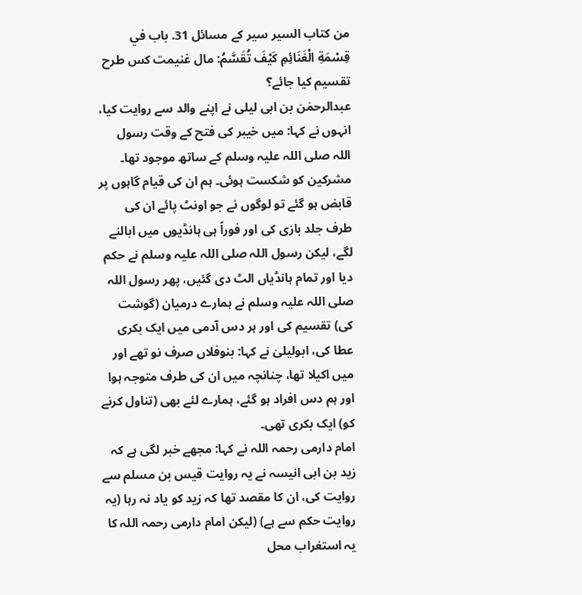من كتاب السير سیر کے مسائل 31. باب في قِسْمَةِ الْغَنَائِمِ كَيْفَ تُقَسَّمُ: مال غنیمت کس طرح تقسیم کیا جائے؟
عبدالرحمٰن بن ابی لیلی نے اپنے والد سے روایت کیا، انہوں نے کہا: میں خیبر کی فتح کے وقت رسول اللہ صلی اللہ علیہ وسلم کے ساتھ موجود تھا۔ مشرکین کو شکست ہوئی۔ ہم ان کی قیام گاہوں پر قابض ہو گئے تو لوگوں نے جو اونٹ پائے ان کی طرف جلد بازی کی اور فوراً ہی ہانڈیوں میں ابالنے لگے، لیکن رسول اللہ صلی اللہ علیہ وسلم نے حکم دیا اور تمام ہانڈیاں الٹ دی گئیں، پھر رسول اللہ صلی اللہ علیہ وسلم نے ہمارے درمیان (گوشت کی) تقسیم کی اور ہر دس آدمی میں ایک بکری عطا کی، ابولیلیٰ نے کہا: بنوفلاں صرف نو تھے اور میں اکیلا تھا، چنانچہ میں ان کی طرف متوجہ ہوا اور ہم دس افراد ہو گئے، ہمارے لئے بھی (تناول کرنے کو) ایک بکری تھی۔
امام دارمی رحمہ اللہ نے کہا: مجھے خبر لگی ہے کہ زید بن ابی انیسہ نے یہ روایت قیس بن مسلم سے روایت کی، ان کا مقصد تھا کہ زید کو یاد نہ رہا (یہ روایت حکم سے ہے) (لیکن امام دارمی رحمہ اللہ کا یہ استغراب محل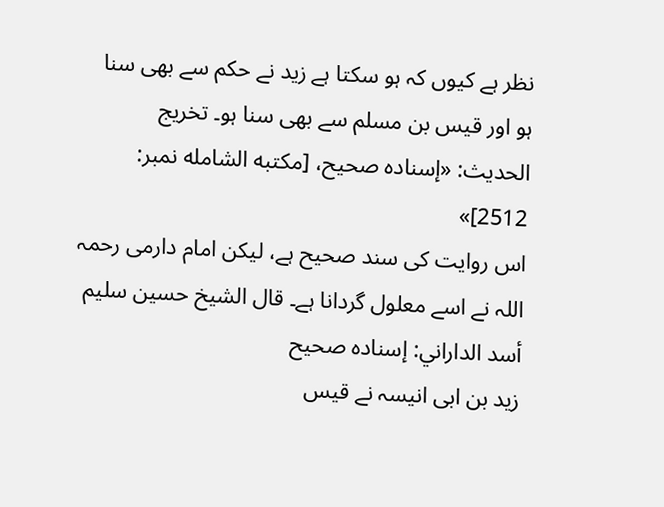نظر ہے کیوں کہ ہو سکتا ہے زید نے حکم سے بھی سنا ہو اور قیس بن مسلم سے بھی سنا ہو۔ تخریج الحدیث: «إسناده صحيح، [مكتبه الشامله نمبر: 2512]»
اس روایت کی سند صحیح ہے، لیکن امام دارمی رحمہ اللہ نے اسے معلول گردانا ہے۔ قال الشيخ حسين سليم أسد الداراني: إسناده صحيح
زید بن ابی انیسہ نے قیس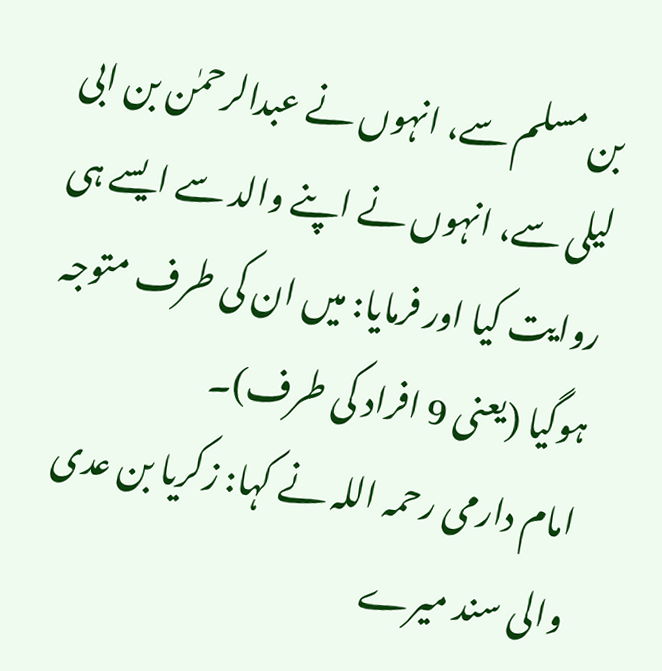بن مسلم سے، انہوں نے عبدالرحمٰن بن ابی لیلی سے، انہوں نے اپنے والد سے ایسے ہی روایت کیا اور فرمایا: میں ان کی طرف متوجہ ہوگیا (یعنی 9 افراد کی طرف)۔
امام دارمی رحمہ اللہ نے کہا: زکریا بن عدی والی سند میرے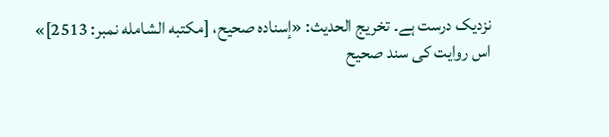نزدیک درست ہے۔ تخریج الحدیث: «إسناده صحيح، [مكتبه الشامله نمبر: 2513]»
اس روایت کی سند صحیح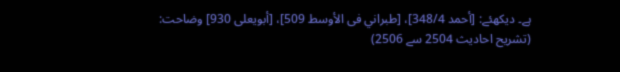ہے۔ دیکھئے: [أحمد 348/4]، [طبراني فى الأوسط 509]، [أبويعلی 930] وضاحت:
(تشریح احادیث 2504 سے 2506)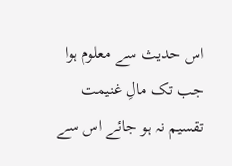اس حدیث سے معلوم ہوا جب تک مالِ غنیمت تقسیم نہ ہو جائے اس سے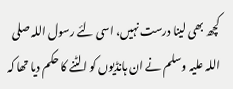کچھ بھی لینا درست نہیں، اسی لئے رسول اللہ صلی اللہ علیہ وسلم نے ان ہانڈیوں کو الٹنے کا حکم دیا تھا کہ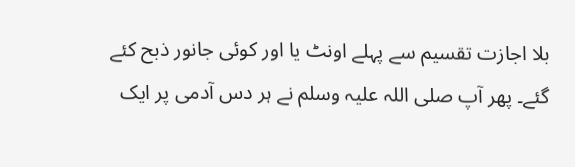بلا اجازت تقسیم سے پہلے اونٹ یا اور کوئی جانور ذبح کئے گئے۔ پھر آپ صلی اللہ علیہ وسلم نے ہر دس آدمی پر ایک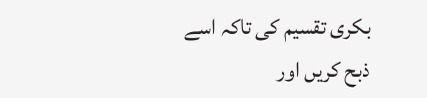بکری تقسیم کی تاکہ اسے ذبح کریں اور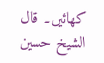کھائیں۔ قال الشيخ حسين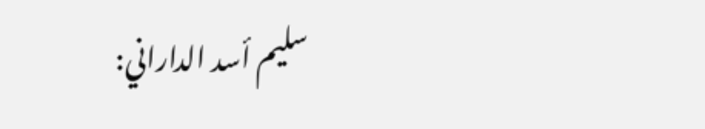سليم أسد الداراني: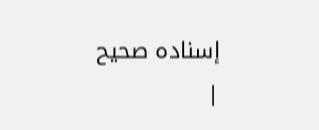إسناده صحيح
|